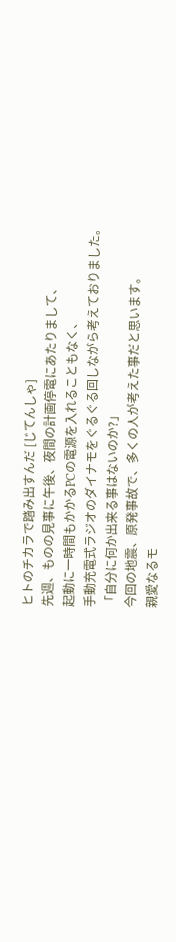ヒトのチカラで踏み出すんだ [じてんしゃ]
先週、ものの見事に午後、夜間の計画停電にあたりまして、
起動に一時間もかかるPCの電源を入れることもなく、
手動充電式ラジオのダイナモをぐるぐる回しながら考えておりました。
「自分に何か出来る事はないのか?」
今回の地震、原発事故で、多くの人が考えた事だと思います。
親愛なるモ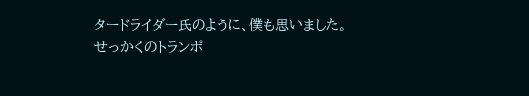タードライダー氏のように、僕も思いました。
せっかくのトランポ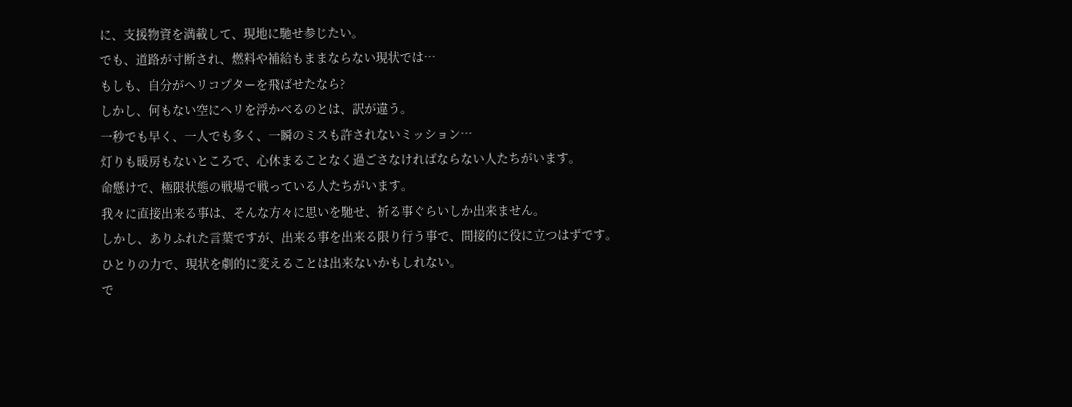に、支援物資を満載して、現地に馳せ参じたい。
でも、道路が寸断され、燃料や補給もままならない現状では…
もしも、自分がヘリコプターを飛ばせたなら?
しかし、何もない空にヘリを浮かべるのとは、訳が違う。
一秒でも早く、一人でも多く、一瞬のミスも許されないミッション…
灯りも暖房もないところで、心休まることなく過ごさなければならない人たちがいます。
命懸けで、極限状態の戦場で戦っている人たちがいます。
我々に直接出来る事は、そんな方々に思いを馳せ、祈る事ぐらいしか出来ません。
しかし、ありふれた言葉ですが、出来る事を出来る限り行う事で、間接的に役に立つはずです。
ひとりの力で、現状を劇的に変えることは出来ないかもしれない。
で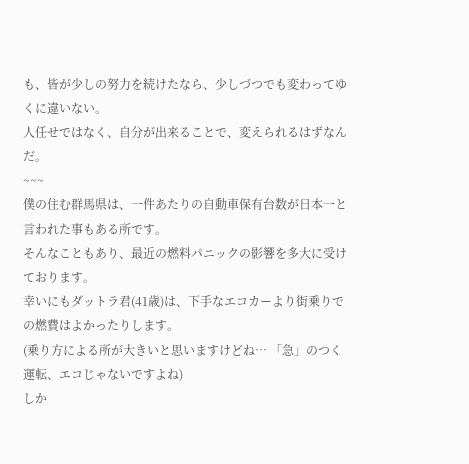も、皆が少しの努力を続けたなら、少しづつでも変わってゆくに違いない。
人任せではなく、自分が出来ることで、変えられるはずなんだ。
~~~
僕の住む群馬県は、一件あたりの自動車保有台数が日本一と言われた事もある所です。
そんなこともあり、最近の燃料パニックの影響を多大に受けております。
幸いにもダットラ君(41歳)は、下手なエコカーより街乗りでの燃費はよかったりします。
(乗り方による所が大きいと思いますけどね… 「急」のつく運転、エコじゃないですよね)
しか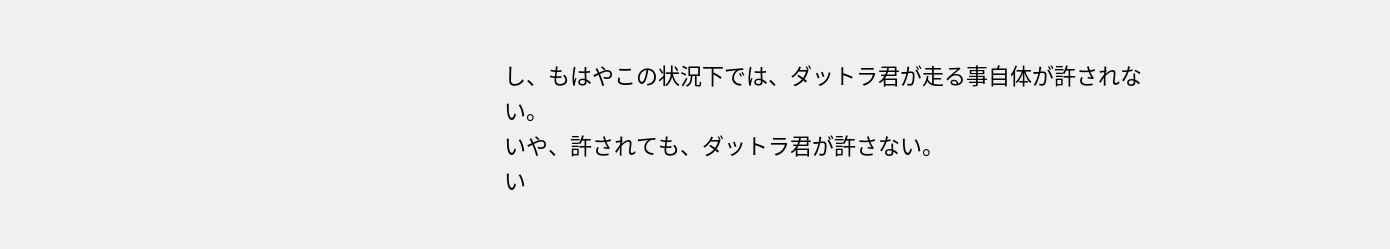し、もはやこの状況下では、ダットラ君が走る事自体が許されない。
いや、許されても、ダットラ君が許さない。
い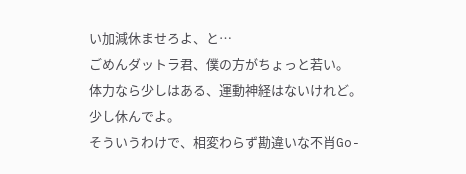い加減休ませろよ、と…
ごめんダットラ君、僕の方がちょっと若い。
体力なら少しはある、運動神経はないけれど。
少し休んでよ。
そういうわけで、相変わらず勘違いな不肖Go-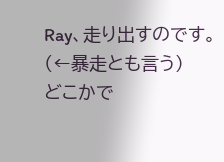Ray、走り出すのです。 (←暴走とも言う)
どこかで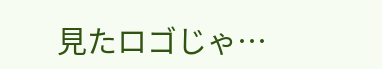見たロゴじゃ…